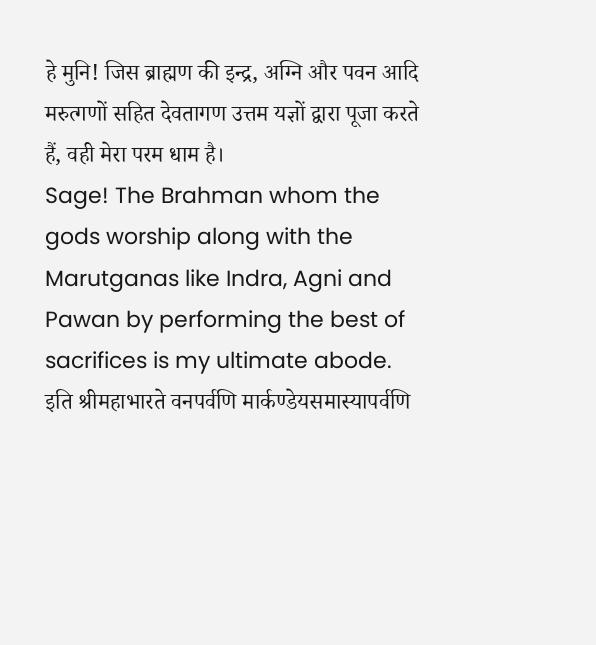हे मुनि! जिस ब्राह्मण की इन्द्र, अग्नि और पवन आदि मरुत्गणों सहित देवतागण उत्तम यज्ञों द्वारा पूजा करते हैं, वही मेरा परम धाम है।
Sage! The Brahman whom the gods worship along with the Marutganas like Indra, Agni and Pawan by performing the best of sacrifices is my ultimate abode.
इति श्रीमहाभारते वनपर्वणि मार्कण्डेयसमास्यापर्वणि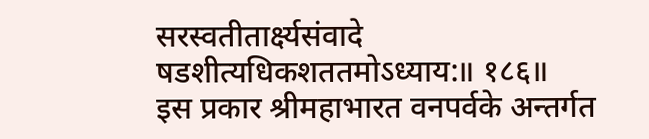सरस्वतीतार्क्ष्यसंवादे षडशीत्यधिकशततमोऽध्याय:॥ १८६॥
इस प्रकार श्रीमहाभारत वनपर्वके अन्तर्गत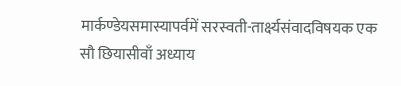मार्कण्डेयसमास्यापर्वमें सरस्वती-तार्क्ष्यसंवादविषयक एक सौ छियासीवाँ अध्याय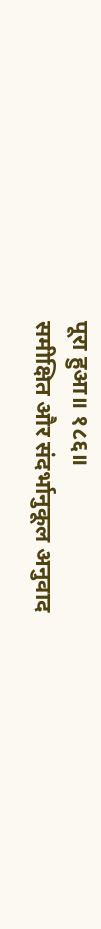पूरा हुआ॥ १८६॥
समीक्षित और संदर्भानुकूल अनुवाद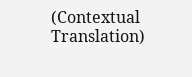(Contextual Translation)